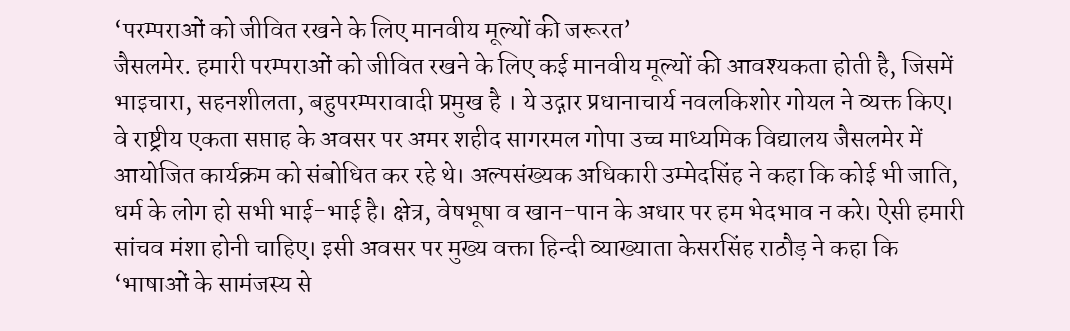‘परम्पराओं को जीवित रखने के लिए मानवीय मूल्यों की जरूरत’
जैसलमेर. हमारी परम्पराओं को जीवित रखने के लिए कई मानवीय मूल्यों की आवश्यकता होती है, जिसमें भाइचारा, सहनशीलता, बहुपरम्परावादी प्रमुख है । ये उद्गार प्रधानाचार्य नवलकिशोर गोयल ने व्यक्त किए। वे राष्ट्रीय एकता सप्ताह के अवसर पर अमर शहीद सागरमल गोपा उच्च माध्यमिक विद्यालय जैसलमेर में आयोजित कार्यक्रम को संबोधित कर रहे थे। अल्पसंख्यक अधिकारी उम्मेदसिंह ने कहा कि कोई भी जाति, धर्म के लोग हो सभी भाई-भाई है। क्षेत्र, वेषभूषा व खान-पान के अधार पर हम भेदभाव न करे। ऐसी हमारी सांचव मंशा होनी चाहिए। इसी अवसर पर मुख्य वक्ता हिन्दी व्याख्याता केसरसिंह राठौड़ ने कहा कि ‘भाषाओं के सामंजस्य से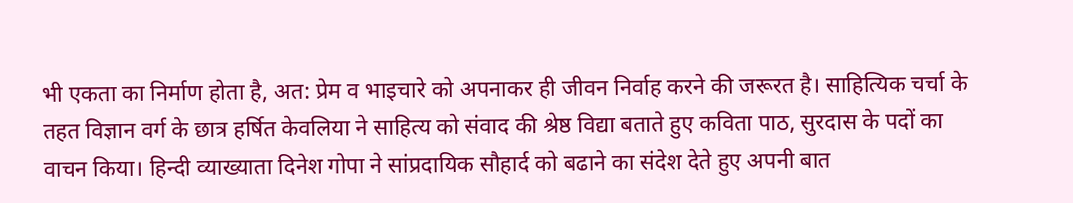भी एकता का निर्माण होता है, अत: प्रेम व भाइचारे को अपनाकर ही जीवन निर्वाह करने की जरूरत है। साहित्यिक चर्चा के तहत विज्ञान वर्ग के छात्र हर्षित केवलिया ने साहित्य को संवाद की श्रेष्ठ विद्या बताते हुए कविता पाठ, सुरदास के पदों का वाचन किया। हिन्दी व्याख्याता दिनेश गोपा ने सांप्रदायिक सौहार्द को बढाने का संदेश देते हुए अपनी बात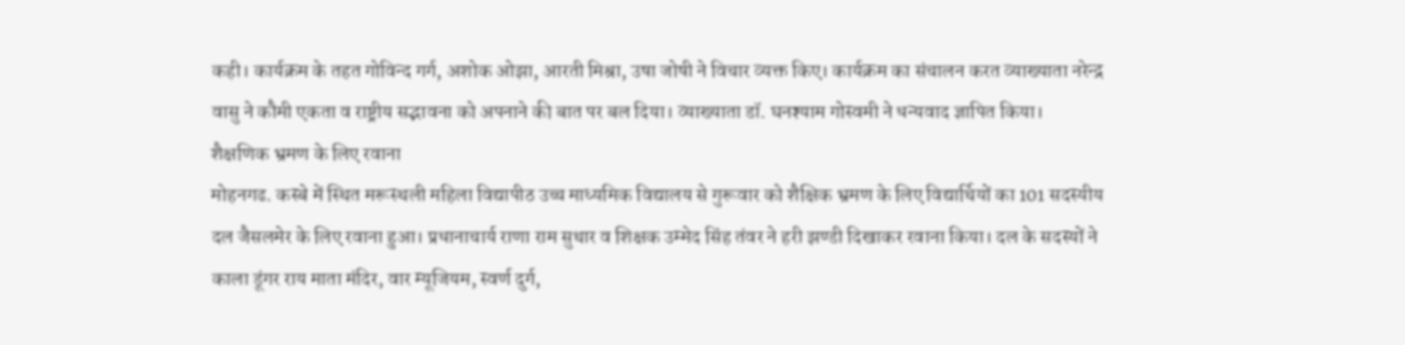कही। कार्यक्रम के तहत गोविन्द गर्ग, अशोक ओझा, आरती मिश्रा, उषा जोषी ने विचार व्यक्त किए। कार्यक्रम का संचालन करत व्याख्याता नरेन्द्र वासु ने कौमी एकता व राष्ट्रीय सद्भावना को अपनाने की बात पर बल दिया। व्याख्याता डॉ. घनश्याम गोस्वमी ने धन्यवाद ज्ञापित किया।
शैक्षणिक भ्रमण के लिए रवाना
मोहनगढ. कस्बे में स्थित मरूस्थली महिला विद्यापीठ उच्च माध्यमिक विद्यालय से गुरूवार को शैक्षिक भ्रमण के लिए विद्यार्थियों का 101 सदस्यीय दल जैसलमेर के लिए रवाना हुआ। प्रधानाचार्य राणा राम सुथार व शिक्षक उम्मेद सिंह तंवर ने हरी झण्डी दिखाकर रवाना किया। दल के सदस्यों ने काला डूंगर राय माता मंदिर, वार म्यूजियम, स्वर्ण दुर्ग,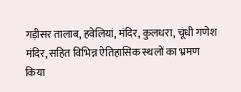गड़ीसर तालाब, हवेलियां, मंदिर, कुलधरा, चूंधी गणेश मंदिर, सहित विभिन्न ऐतिहासिक स्थलों का भ्रमण किया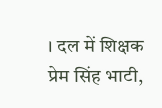। दल में शिक्षक प्रेम सिंह भाटी,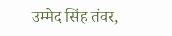उम्मेद सिंह तंवर,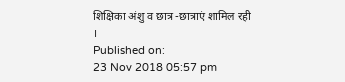शिक्षिका अंशु व छात्र -छात्राएं शामिल रही ।
Published on:
23 Nov 2018 05:57 pm